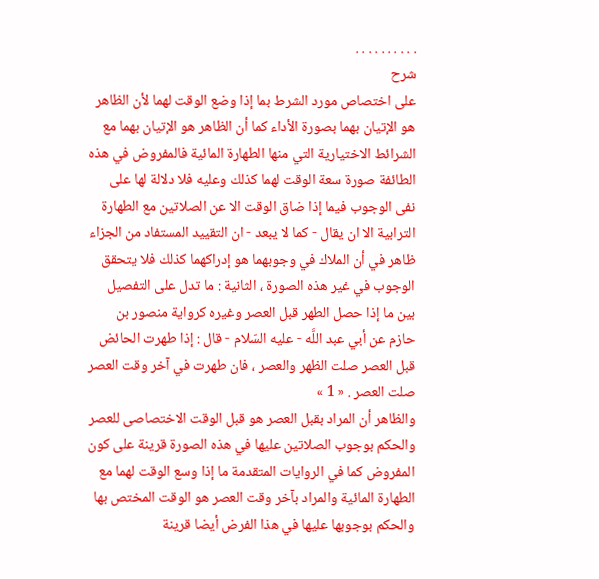. . . . . . . . . .
شرح
على اختصاص مورد الشرط بما إذا وضع الوقت لهما لأن الظاهر هو الإتيان بهما بصورة الأداء كما أن الظاهر هو الإتيان بهما مع الشرائط الاختيارية التي منها الطهارة المائية فالمفروض في هذه الطائفة صورة سعة الوقت لهما كذلك وعليه فلا دلالة لها على نفى الوجوب فيما إذا ضاق الوقت الا عن الصلاتين مع الطهارة الترابية الا ان يقال - كما لا يبعد - ان التقييد المستفاد من الجزاء ظاهر في أن الملاك في وجوبهما هو إدراكهما كذلك فلا يتحقق الوجوب في غير هذه الصورة ، الثانية : ما تدل على التفصيل بين ما إذا حصل الطهر قبل العصر وغيره كرواية منصور بن حازم عن أبي عبد اللَّه - عليه السّلام - قال : إذا طهرت الحائض قبل العصر صلت الظهر والعصر ، فان طهرت في آخر وقت العصر صلت العصر . « 1 »
والظاهر أن المراد بقبل العصر هو قبل الوقت الاختصاصى للعصر والحكم بوجوب الصلاتين عليها في هذه الصورة قرينة على كون المفروض كما في الروايات المتقدمة ما إذا وسع الوقت لهما مع الطهارة المائية والمراد بآخر وقت العصر هو الوقت المختص بها والحكم بوجوبها عليها في هذا الفرض أيضا قرينة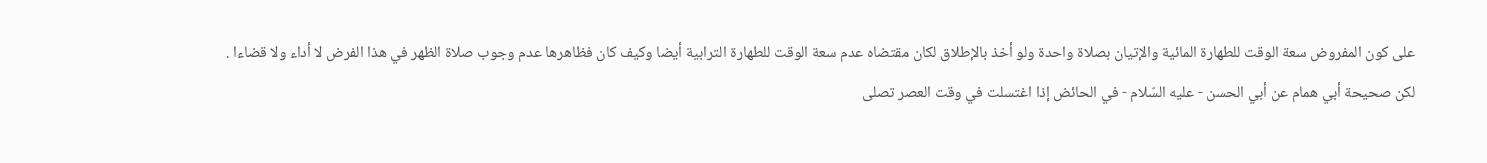على كون المفروض سعة الوقت للطهارة المائية والإتيان بصلاة واحدة ولو أخذ بالإطلاق لكان مقتضاه عدم سعة الوقت للطهارة الترابية أيضا وكيف كان فظاهرها عدم وجوب صلاة الظهر في هذا الفرض لا أداء ولا قضاءا .
لكن صحيحة أبي همام عن أبي الحسن - عليه السّلام - في الحائض إذا اغتسلت في وقت العصر تصلى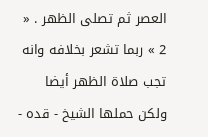العصر ثم تصلى الظهر . « 2 » ربما تشعر بخلافه وانه تجب صلاة الظهر أيضا ولكن حملها الشيخ - قده -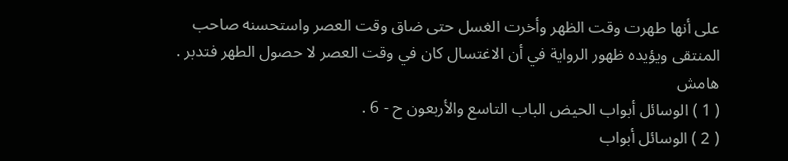على أنها طهرت وقت الظهر وأخرت الغسل حتى ضاق وقت العصر واستحسنه صاحب المنتقى ويؤيده ظهور الرواية في أن الاغتسال كان في وقت العصر لا حصول الطهر فتدبر .
هامش
( 1 ) الوسائل أبواب الحيض الباب التاسع والأربعون ح - 6 .
( 2 ) الوسائل أبواب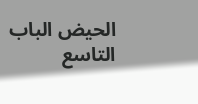الحيض الباب التاسع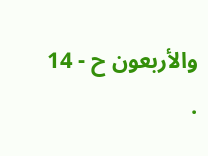والأربعون ح - 14 .